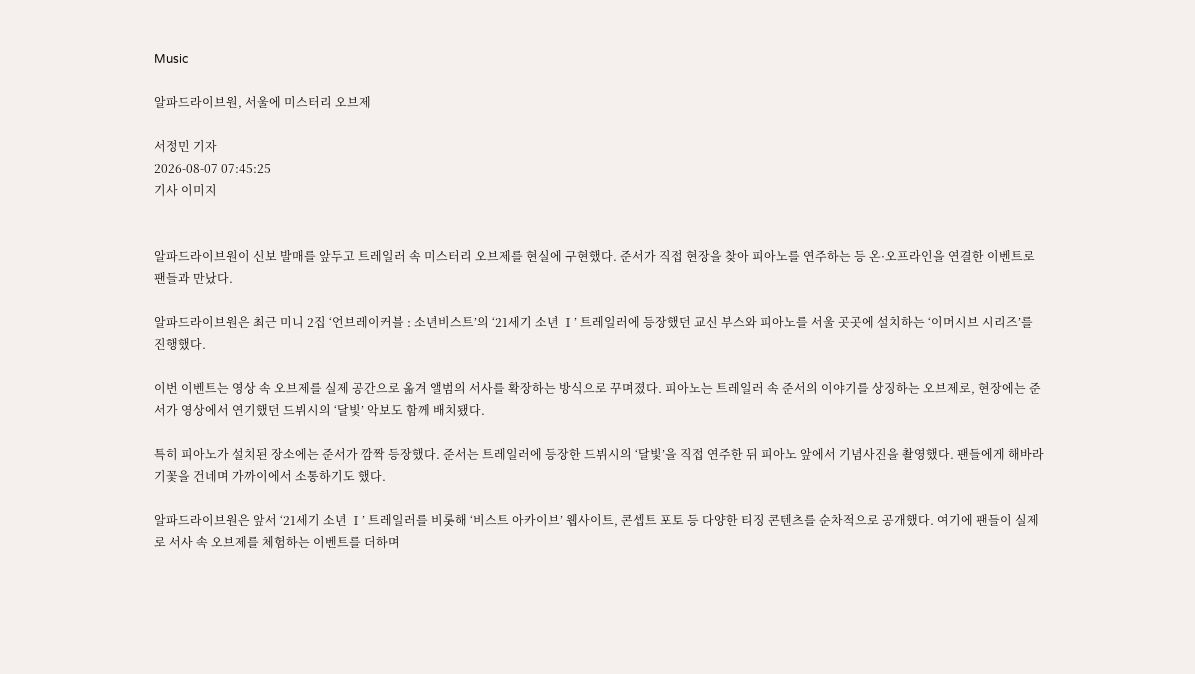Music

알파드라이브원, 서울에 미스터리 오브제

서정민 기자
2026-08-07 07:45:25
기사 이미지


알파드라이브원이 신보 발매를 앞두고 트레일러 속 미스터리 오브제를 현실에 구현했다. 준서가 직접 현장을 찾아 피아노를 연주하는 등 온·오프라인을 연결한 이벤트로 팬들과 만났다.

알파드라이브원은 최근 미니 2집 ‘언브레이커블 : 소년비스트’의 ‘21세기 소년 Ⅰ’ 트레일러에 등장했던 교신 부스와 피아노를 서울 곳곳에 설치하는 ‘이머시브 시리즈’를 진행했다.

이번 이벤트는 영상 속 오브제를 실제 공간으로 옮겨 앨범의 서사를 확장하는 방식으로 꾸며졌다. 피아노는 트레일러 속 준서의 이야기를 상징하는 오브제로, 현장에는 준서가 영상에서 연기했던 드뷔시의 ‘달빛’ 악보도 함께 배치됐다.

특히 피아노가 설치된 장소에는 준서가 깜짝 등장했다. 준서는 트레일러에 등장한 드뷔시의 ‘달빛’을 직접 연주한 뒤 피아노 앞에서 기념사진을 촬영했다. 팬들에게 해바라기꽃을 건네며 가까이에서 소통하기도 했다.

알파드라이브원은 앞서 ‘21세기 소년 Ⅰ’ 트레일러를 비롯해 ‘비스트 아카이브’ 웹사이트, 콘셉트 포토 등 다양한 티징 콘텐츠를 순차적으로 공개했다. 여기에 팬들이 실제로 서사 속 오브제를 체험하는 이벤트를 더하며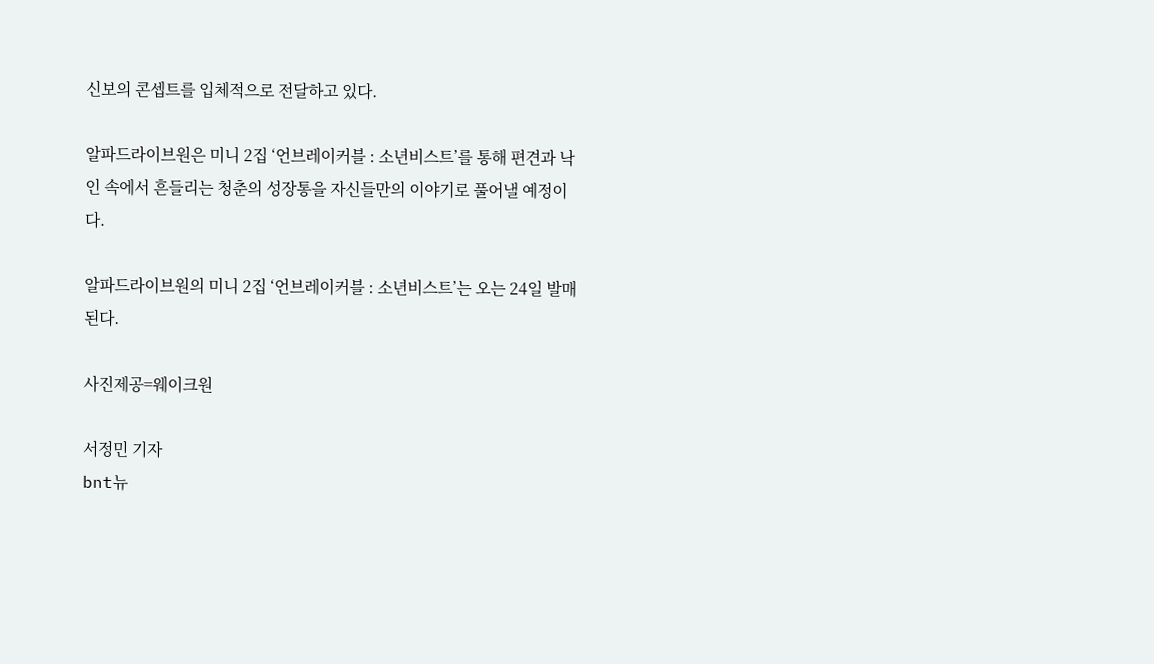신보의 콘셉트를 입체적으로 전달하고 있다.

알파드라이브원은 미니 2집 ‘언브레이커블 : 소년비스트’를 통해 편견과 낙인 속에서 흔들리는 청춘의 성장통을 자신들만의 이야기로 풀어낼 예정이다.

알파드라이브원의 미니 2집 ‘언브레이커블 : 소년비스트’는 오는 24일 발매된다.

사진제공=웨이크원

서정민 기자
bnt뉴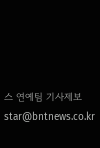스 연예팀 기사제보 star@bntnews.co.kr